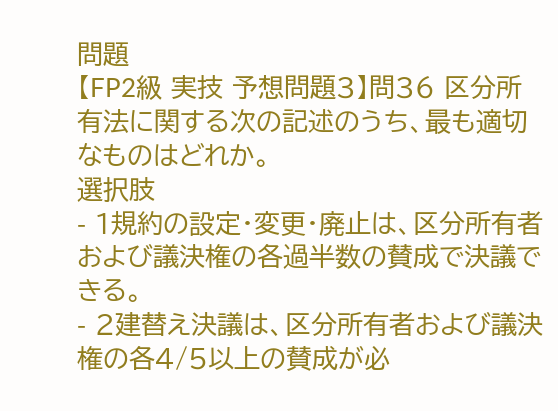問題
【FP2級 実技 予想問題3】問36 区分所有法に関する次の記述のうち、最も適切なものはどれか。
選択肢
- 1規約の設定・変更・廃止は、区分所有者および議決権の各過半数の賛成で決議できる。
- 2建替え決議は、区分所有者および議決権の各4/5以上の賛成が必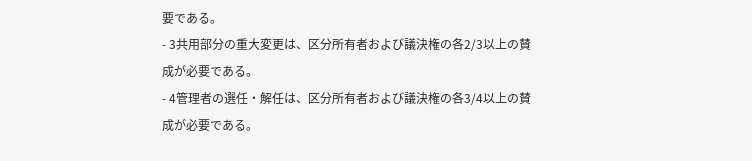要である。
- 3共用部分の重大変更は、区分所有者および議決権の各2/3以上の賛成が必要である。
- 4管理者の選任・解任は、区分所有者および議決権の各3/4以上の賛成が必要である。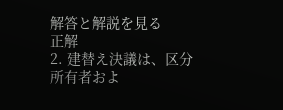解答と解説を見る
正解
2. 建替え決議は、区分所有者およ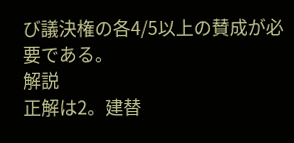び議決権の各4/5以上の賛成が必要である。
解説
正解は2。建替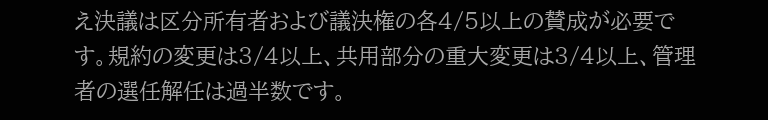え決議は区分所有者および議決権の各4/5以上の賛成が必要です。規約の変更は3/4以上、共用部分の重大変更は3/4以上、管理者の選任解任は過半数です。